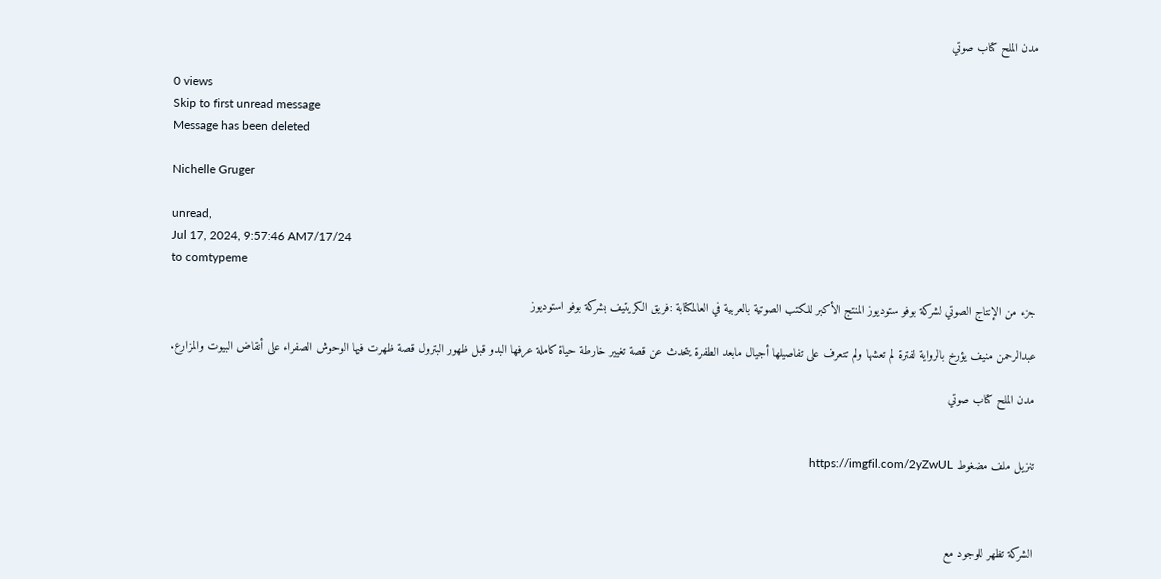مدن الملح كتاب صوتي

0 views
Skip to first unread message
Message has been deleted

Nichelle Gruger

unread,
Jul 17, 2024, 9:57:46 AM7/17/24
to comtypeme

جزء من الإنتاج الصوتي لشركة بوفو ستوديوز المنتج الأكبر للكتب الصوتية بالعربية في العالمكتابة :فريق الكريتيف بشركة بوفو استوديوز

عبدالرحمن منيف يؤرخ بالرواية لفترة لم تعشها ولم تتعرف على تفاصيلها أجيال مابعد الطفرة يتحدث عن قصة تغيير خارطة حياة كاملة عرفها البدو قبل ظهور البترول قصة ظهرت فيها الوحوش الصفراء على أنقاض البيوت والمزارع.

مدن الملح كتاب صوتي


تنزيل ملف مضغوط https://imgfil.com/2yZwUL



الشركة تظهر للوجود مع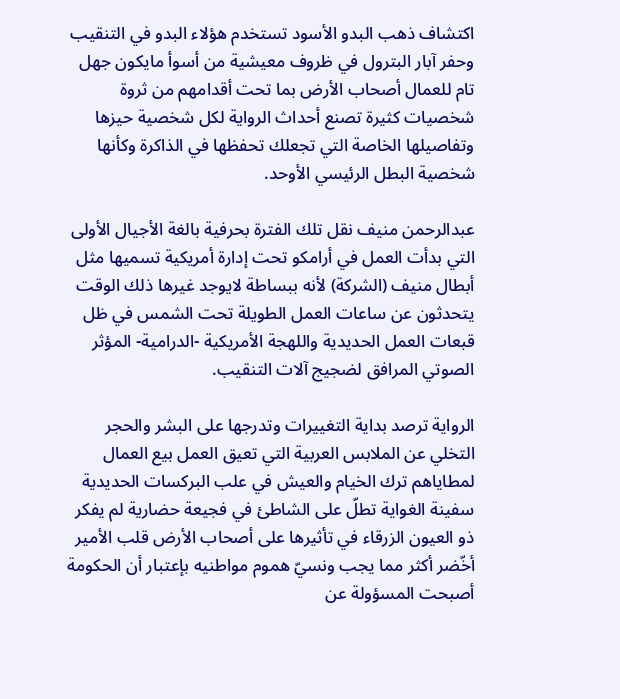اكتشاف ذهب البدو الأسود تستخدم هؤلاء البدو في التنقيب وحفر آبار البترول في ظروف معيشية من أسوأ مايكون جهل تام للعمال أصحاب الأرض بما تحت أقدامهم من ثروة شخصيات كثيرة تصنع أحداث الرواية لكل شخصية حيزها وتفاصيلها الخاصة التي تجعلك تحفظها في الذاكرة وكأنها شخصية البطل الرئيسي الأوحد.

عبدالرحمن منيف نقل تلك الفترة بحرفية بالغة الأجيال الأولى التي بدأت العمل في أرامكو تحت إدارة أمريكية تسميها مثل أبطال منيف (الشركة) لأنه ببساطة لايوجد غيرها ذلك الوقت يتحدثون عن ساعات العمل الطويلة تحت الشمس في ظل قبعات العمل الحديدية واللهجة الأمريكية -الدرامية- المؤثر الصوتي المرافق لضجيج آلات التنقيب.

الرواية ترصد بداية التغييرات وتدرجها على البشر والحجر التخلي عن الملابس العربية التي تعيق العمل بيع العمال لمطاياهم ترك الخيام والعيش في علب البركسات الحديدية سفينة الغواية تطلّ على الشاطئ في فجيعة حضارية لم يفكر ذو العيون الزرقاء في تأثيرها على أصحاب الأرض قلب الأمير أخّضر أكثر مما يجب ونسيّ هموم مواطنيه بإعتبار أن الحكومة أصبحت المسؤولة عن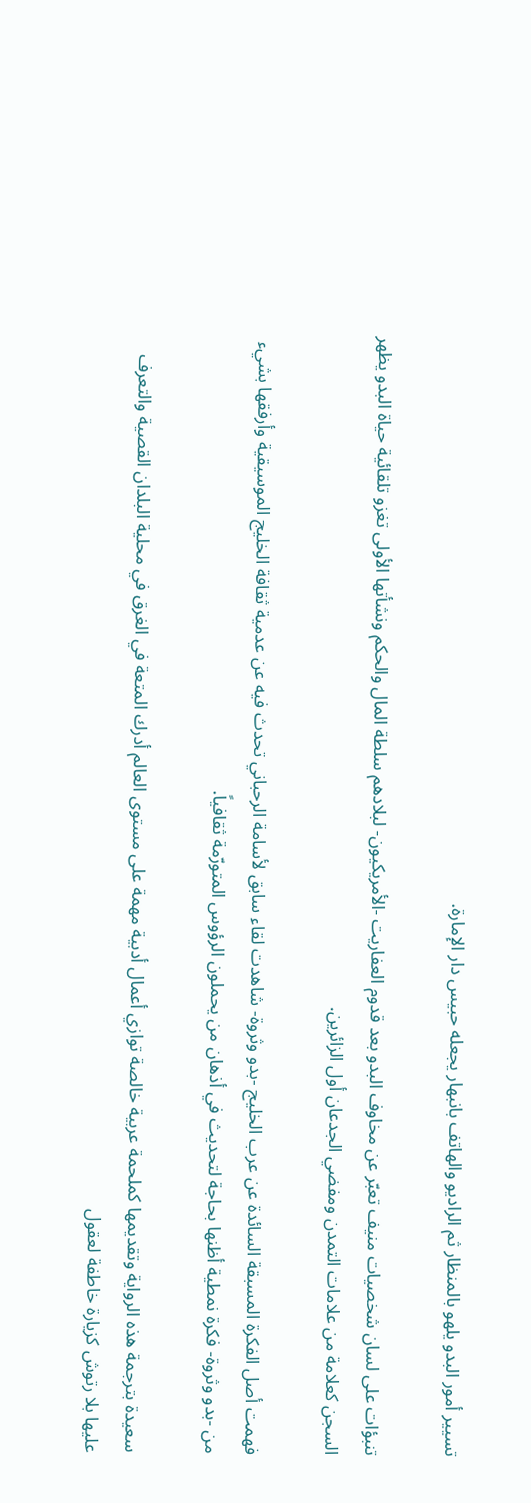تسيير أمور البدو يلهو بالمنظار ثم الراديو والهاتف بانبهار يجعله حبيس دار الإمارة.

تنبؤات على لسان شخصيات منيف تعبّر عن مخاوف البدو بعد قدوم العفاريت -الأمريكيون- لبلادهم سلطة المال والحكم ونشأتها الأولى تغزو تلقائية حياة البدو يظهر السجن كعلامة من علامات التمدن ومفضي الجدعان أول الزائرين.

فهمت أصل الفكرة المسبقة السائدة عن عرب الخليج -بدو وثروة- شاهدت لقاء سابق لأسامة الرحباني تحدث فيه عن عدمية ثقافة الخليج الموسيقية وأرفقها بشيء من -بدو وثروة- فكرة نمطية أظنها بحاجة لتحديث في أذهان من يحملون الرؤوس المتورّمة ثقافياً.

سعيدة بترجمة هذه الرواية وتقديمها كملحمة عربية خالصة توازي أعمال أدبية مهمة على مستوى العالم أدرك المتعة في الغرق في محلية البلدان القصية والتعرف عليها بلا رتوش كزيارة خاطفة لعقول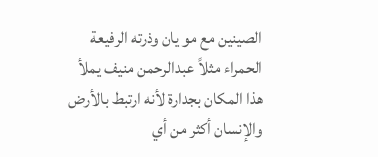الصينين مع مو يان وذرته الرفيعة الحمراء مثلاً عبدالرحمن منيف يملأ هذا المكان بجدارة لأنه ارتبط بالأرض والإنسان أكثر من أي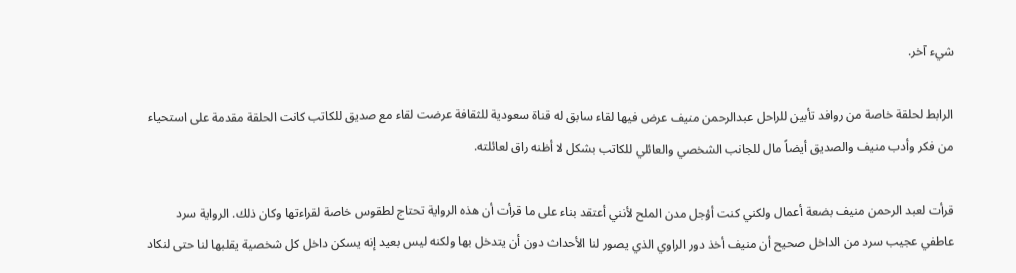شيء آخر.

الرابط لحلقة خاصة من روافد تأبين للراحل عبدالرحمن منيف عرض فيها لقاء سابق له قناة سعودية للثقافة عرضت لقاء مع صديق للكاتب كانت الحلقة مقدمة على استحياء من فكر وأدب منيف والصديق أيضاً مال للجانب الشخصي والعائلي للكاتب بشكل لا أظنه راق لعائلته.

قرأت لعبد الرحمن منيف بضعة أعمال ولكني كنت أؤجل مدن الملح لأنني أعتقد بناء على ما قرأت أن هذه الرواية تحتاج لطقوس خاصة لقراءتها وكان ذلك. الرواية سرد عاطفي عجيب سرد من الداخل صحيح أن منيف أخذ دور الراوي الذي يصور لنا الأحداث دون أن يتدخل بها ولكنه ليس بعيد إنه يسكن داخل كل شخصية يقلبها لنا حتى لنكاد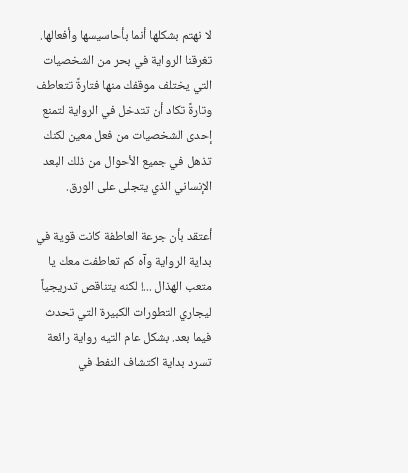لا نهتم بشكلها أنما بأحاسيسها وأفعالها. تغرقنا الرواية في بحر من الشخصيات التي يختلف موقفك منها فتارةً تتعاطف وتارةً تكاد أن تتدخل في الرواية لتمنع إحدى الشخصيات من فعل معين لكنك تذهل في جميع الأحوال من ذلك البعد الإنساني الذي يتجلى على الورق.

أعتقد بأن جرعة العاطفة كانت قوية في بداية الرواية وآه كم تعاطفت معك يا متعب الهذال ...! لكنه يتناقص تدريجياً ليجاري التطورات الكبيرة التي تحدث فيما بعد. بشكل عام التيه رواية رائعة تسرد بداية اكتشاف النفط في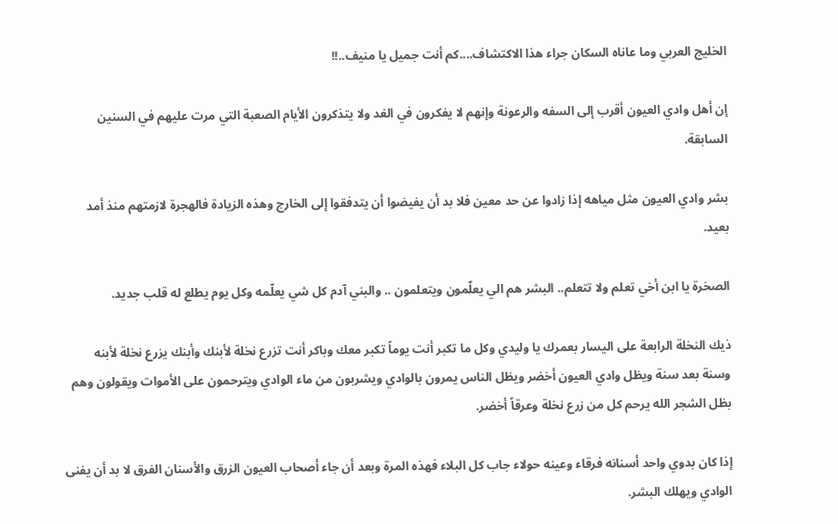الخليج العربي وما عاناه السكان جراء هذا الاكتشاف....كم أنت جميل يا منيف..!!

إن أهل وادي العيون أقرب إلى السفه والرعونة وإنهم لا يفكرون في الغد ولا يتذكرون الأيام الصعبة التي مرت عليهم في السنين السابقة.

بشر وادي العيون مثل مياهه إذا زادوا عن حد معين فلا بد أن يفيضوا أن يتدفقوا إلى الخارج وهذه الزيادة فالهجرة لازمتهم منذ أمد بعيد.

الصخرة يا ابن أخي تعلم ولا تتعلم.. البشر هم الي يعلّمون ويتعلمون .. والبني آدم كل شي يعلّمه وكل يوم يطلع له قلب جديد.

ذيك النخلة الرابعة على اليسار بعمرك يا وليدي وكل ما تكبر أنت يوماً تكبر معك وباكر أنت تزرع نخلة لأبنك وأبنك يزرع نخلة لأبنه وسنة بعد سنة ويظل وادي العيون أخضر ويظل الناس يمرون بالوادي ويشربون من ماء الوادي ويترحمون على الأموات ويقولون وهم بظل الشجر الله يرحم كل من زرع نخلة وعرقاً أخضر.

إذا كان بدوي واحد أسنانه فرقاء وعينه حولاء جاب كل البلاء فهذه المرة وبعد أن جاء أصحاب العيون الزرق والأسنان الفرق لا بد أن يفنى الوادي ويهلك البشر.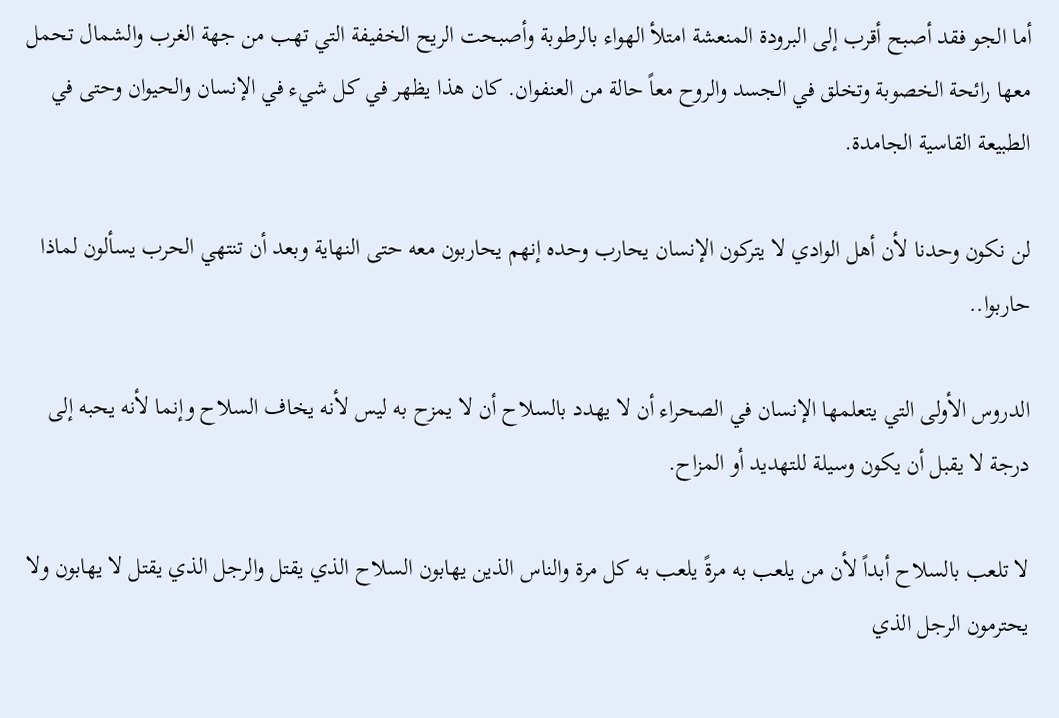أما الجو فقد أصبح أقرب إلى البرودة المنعشة امتلأ الهواء بالرطوبة وأصبحت الريح الخفيفة التي تهب من جهة الغرب والشمال تحمل معها رائحة الخصوبة وتخلق في الجسد والروح معاً حالة من العنفوان. كان هذا يظهر في كل شيء في الإنسان والحيوان وحتى في الطبيعة القاسية الجامدة.

لن نكون وحدنا لأن أهل الوادي لا يتركون الإنسان يحارب وحده إنهم يحاربون معه حتى النهاية وبعد أن تنتهي الحرب يسألون لماذا حاربوا..

الدروس الأولى التي يتعلمها الإنسان في الصحراء أن لا يهدد بالسلاح أن لا يمزح به ليس لأنه يخاف السلاح وإنما لأنه يحبه إلى درجة لا يقبل أن يكون وسيلة للتهديد أو المزاح.

لا تلعب بالسلاح أبداً لأن من يلعب به مرةً يلعب به كل مرة والناس الذين يهابون السلاح الذي يقتل والرجل الذي يقتل لا يهابون ولا يحترمون الرجل الذي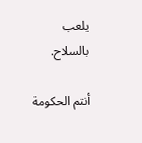يلعب بالسلاح.

أنتم الحكومة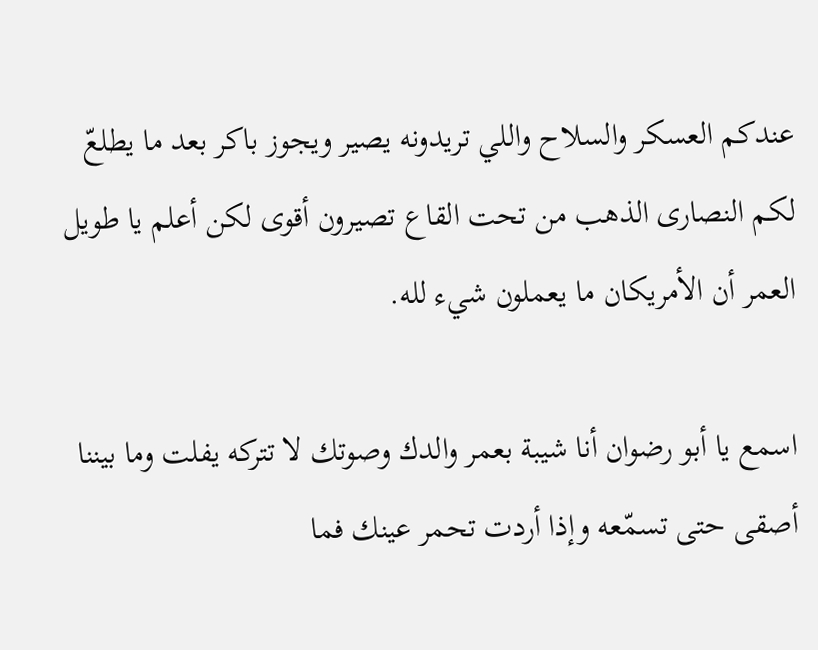عندكم العسكر والسلاح واللي تريدونه يصير ويجوز باكر بعد ما يطلعّ لكم النصارى الذهب من تحت القاع تصيرون أقوى لكن أعلم يا طويل العمر أن الأمريكان ما يعملون شيء لله.

اسمع يا أبو رضوان أنا شيبة بعمر والدك وصوتك لا تتركه يفلت وما بيننا أصقى حتى تسمّعه وإذا أردت تحمر عينك فما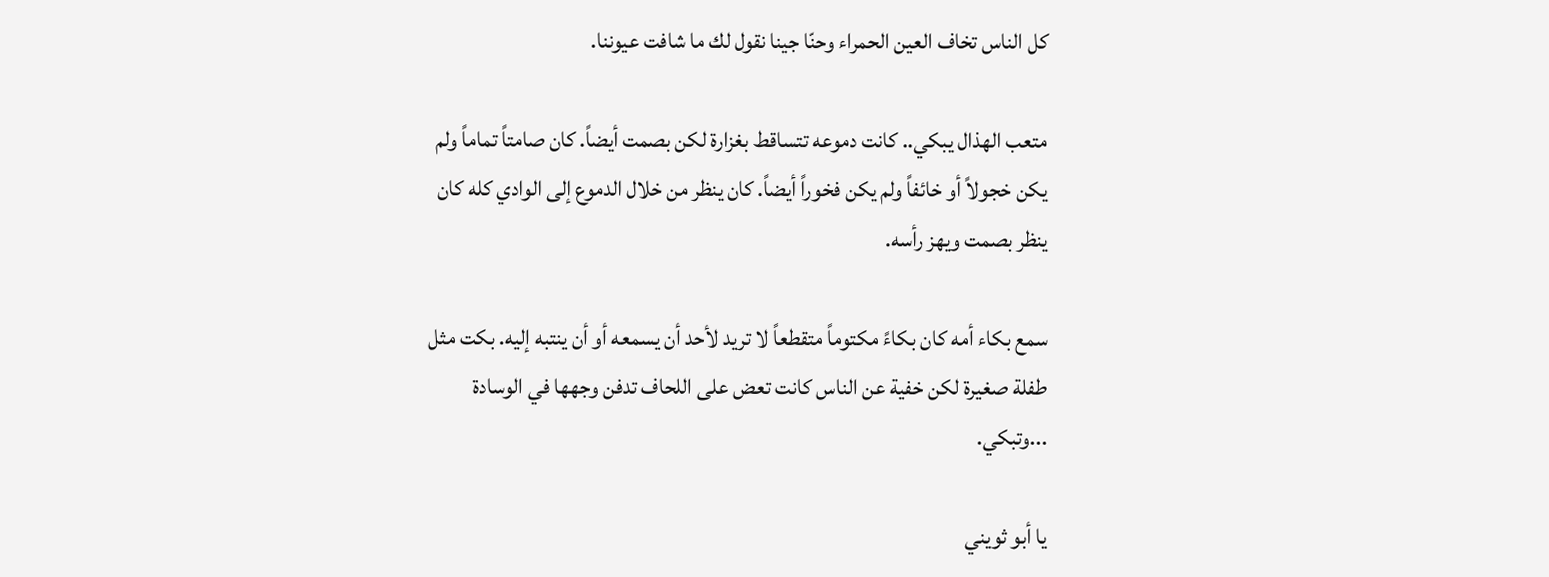كل الناس تخاف العين الحمراء وحنّا جينا نقول لك ما شافت عيوننا.

متعب الهذال يبكي.. كانت دموعه تتساقط بغزارة لكن بصمت أيضاً. كان صامتاً تماماً ولم يكن خجولاً أو خائفاً ولم يكن فخوراً أيضاً. كان ينظر من خلال الدموع إلى الوادي كله كان ينظر بصمت ويهز رأسه.

سمع بكاء أمه كان بكاءً مكتوماً متقطعاً لا تريد لأحد أن يسمعه أو أن ينتبه إليه. بكت مثل طفلة صغيرة لكن خفية عن الناس كانت تعض على اللحاف تدفن وجهها في الوسادة ...وتبكي.

يا أبو ثويني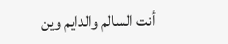أنت السالم والدايم وين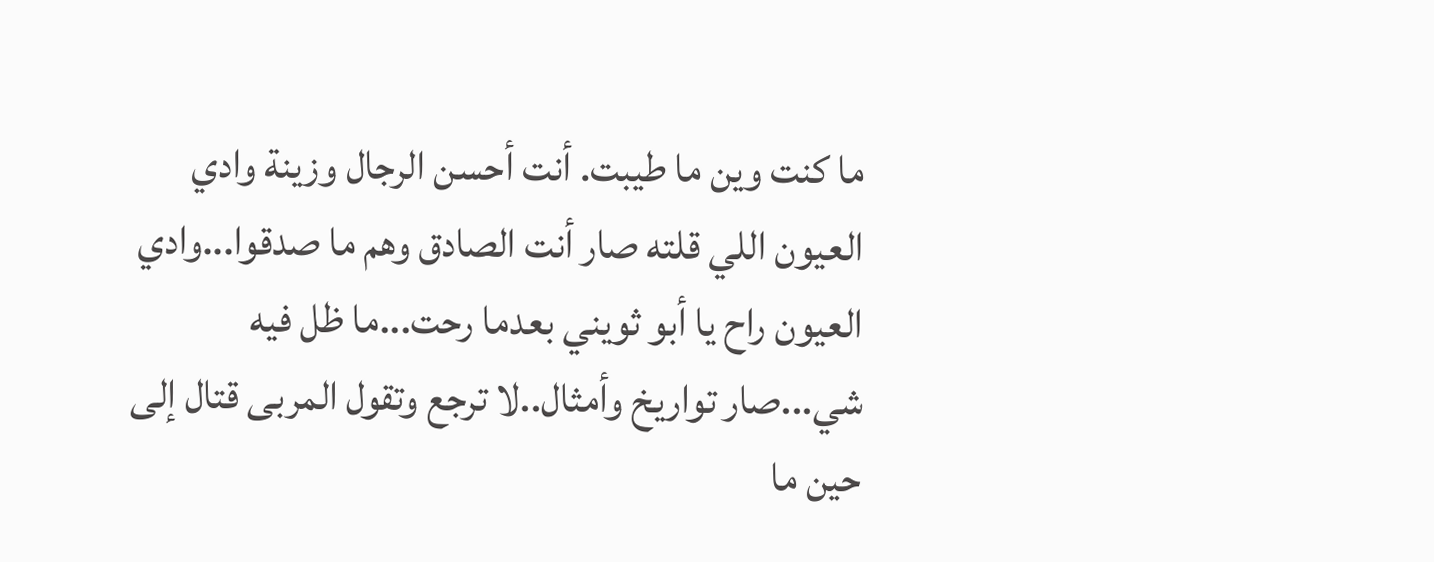ما كنت وين ما طيبت. أنت أحسن الرجال وزينة وادي العيون اللي قلته صار أنت الصادق وهم ما صدقوا...وادي العيون راح يا أبو ثويني بعدما رحت...ما ظل فيه شي...صار تواريخ وأمثال..لا ترجع وتقول المربى قتال إلى حين ما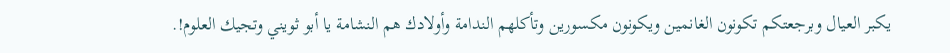يكبر العيال وبرجعتكم تكونون الغانمين ويكونون مكسورين وتأكلهم الندامة وأولادك هم النشامة يا أبو ثويني وتجيك العلوم!.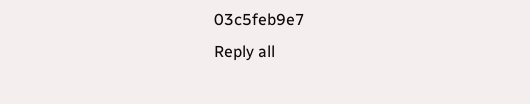03c5feb9e7
Reply all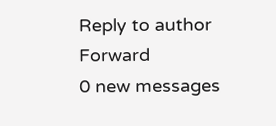Reply to author
Forward
0 new messages